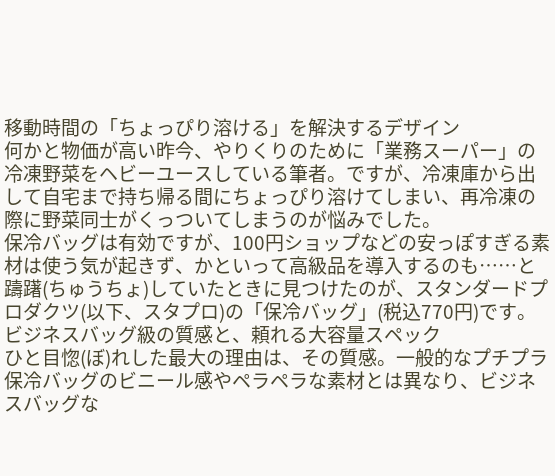移動時間の「ちょっぴり溶ける」を解決するデザイン
何かと物価が高い昨今、やりくりのために「業務スーパー」の冷凍野菜をヘビーユースしている筆者。ですが、冷凍庫から出して自宅まで持ち帰る間にちょっぴり溶けてしまい、再冷凍の際に野菜同士がくっついてしまうのが悩みでした。
保冷バッグは有効ですが、100円ショップなどの安っぽすぎる素材は使う気が起きず、かといって高級品を導入するのも……と躊躇(ちゅうちょ)していたときに見つけたのが、スタンダードプロダクツ(以下、スタプロ)の「保冷バッグ」(税込770円)です。
ビジネスバッグ級の質感と、頼れる大容量スペック
ひと目惚(ぼ)れした最大の理由は、その質感。一般的なプチプラ保冷バッグのビニール感やペラペラな素材とは異なり、ビジネスバッグな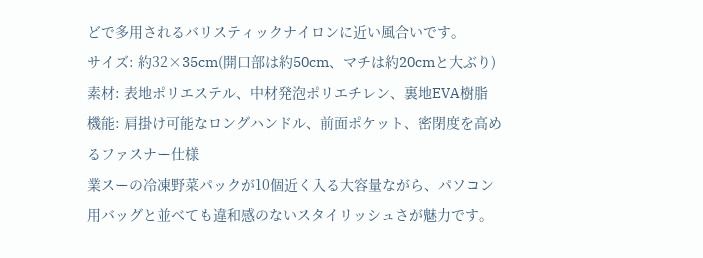どで多用されるバリスティックナイロンに近い風合いです。
サイズ: 約32×35cm(開口部は約50cm、マチは約20cmと大ぶり)
素材: 表地ポリエステル、中材発泡ポリエチレン、裏地EVA樹脂
機能: 肩掛け可能なロングハンドル、前面ポケット、密閉度を高めるファスナー仕様
業スーの冷凍野菜パックが10個近く入る大容量ながら、パソコン用バッグと並べても違和感のないスタイリッシュさが魅力です。